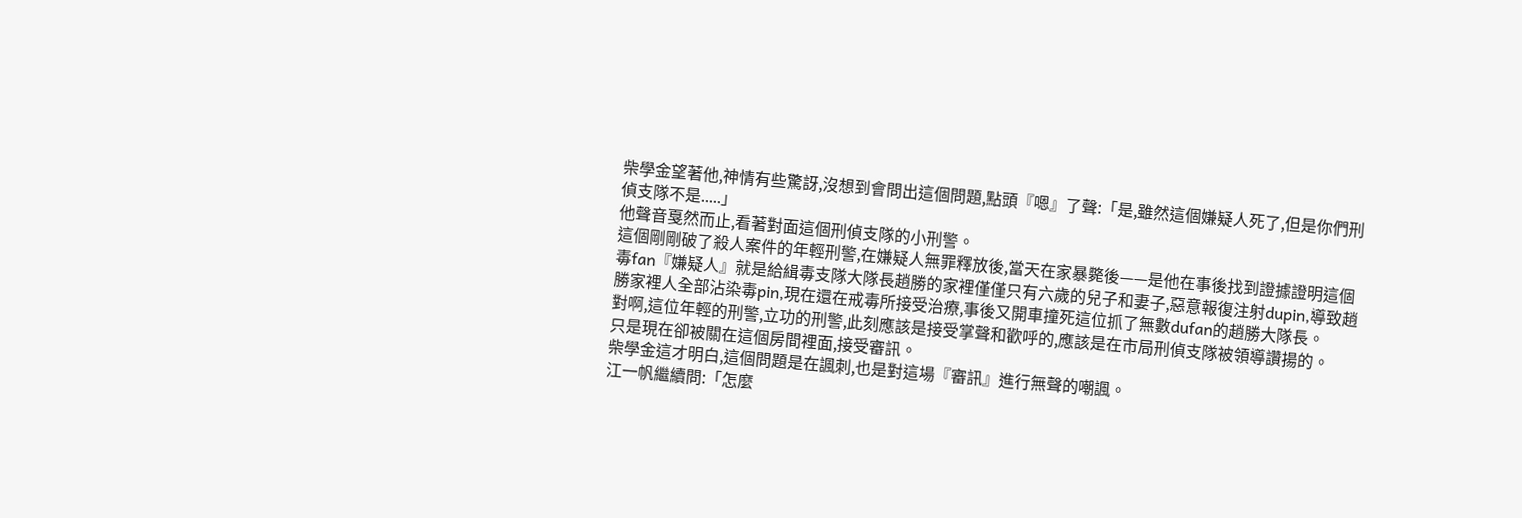柴學金望著他,神情有些驚訝,沒想到會問出這個問題,點頭『嗯』了聲:「是,雖然這個嫌疑人死了,但是你們刑偵支隊不是.....」
他聲音戛然而止,看著對面這個刑偵支隊的小刑警。
這個剛剛破了殺人案件的年輕刑警,在嫌疑人無罪釋放後,當天在家暴斃後——是他在事後找到證據證明這個毒fan『嫌疑人』就是給緝毒支隊大隊長趙勝的家裡僅僅只有六歲的兒子和妻子,惡意報復注射dupin,導致趙勝家裡人全部沾染毒pin,現在還在戒毒所接受治療,事後又開車撞死這位抓了無數dufan的趙勝大隊長。
對啊,這位年輕的刑警,立功的刑警,此刻應該是接受掌聲和歡呼的,應該是在市局刑偵支隊被領導讚揚的。
只是現在卻被關在這個房間裡面,接受審訊。
柴學金這才明白,這個問題是在諷刺,也是對這場『審訊』進行無聲的嘲諷。
江一帆繼續問:「怎麼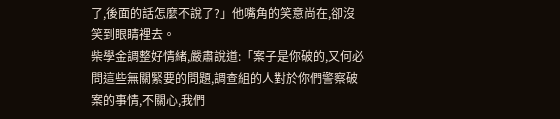了,後面的話怎麼不說了?」他嘴角的笑意尚在,卻沒笑到眼睛裡去。
柴學金調整好情緒,嚴肅說道:「案子是你破的,又何必問這些無關緊要的問題,調查組的人對於你們警察破案的事情,不關心,我們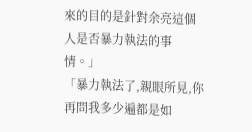來的目的是針對余亮這個人是否暴力執法的事情。」
「暴力執法了,親眼所見,你再問我多少遍都是如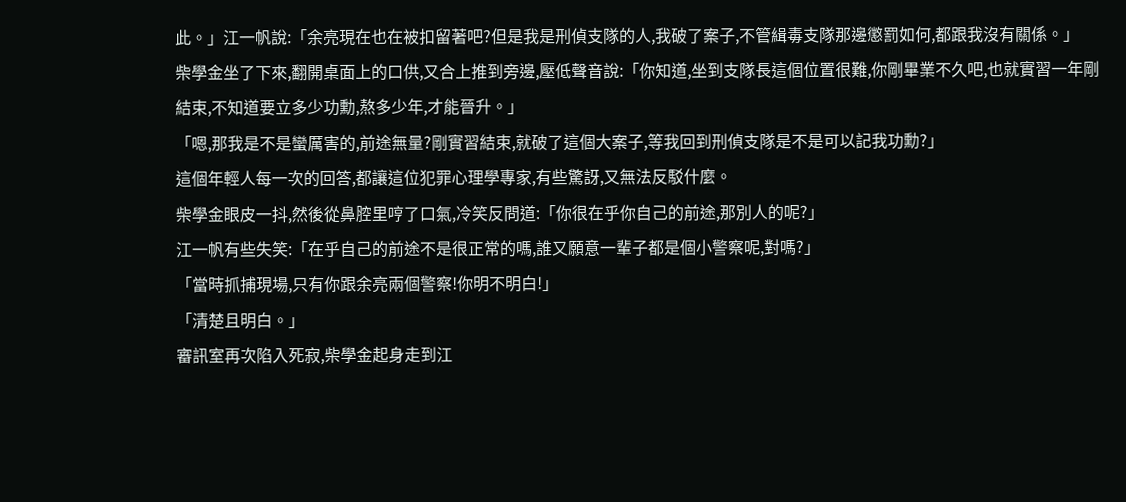此。」江一帆說:「余亮現在也在被扣留著吧?但是我是刑偵支隊的人,我破了案子,不管緝毒支隊那邊懲罰如何,都跟我沒有關係。」
柴學金坐了下來,翻開桌面上的口供,又合上推到旁邊,壓低聲音說:「你知道,坐到支隊長這個位置很難,你剛畢業不久吧,也就實習一年剛結束,不知道要立多少功勳,熬多少年,才能晉升。」
「嗯,那我是不是蠻厲害的,前途無量?剛實習結束,就破了這個大案子,等我回到刑偵支隊是不是可以記我功勳?」
這個年輕人每一次的回答,都讓這位犯罪心理學專家,有些驚訝,又無法反駁什麼。
柴學金眼皮一抖,然後從鼻腔里哼了口氣,冷笑反問道:「你很在乎你自己的前途,那別人的呢?」
江一帆有些失笑:「在乎自己的前途不是很正常的嗎,誰又願意一輩子都是個小警察呢,對嗎?」
「當時抓捕現場,只有你跟余亮兩個警察!你明不明白!」
「清楚且明白。」
審訊室再次陷入死寂,柴學金起身走到江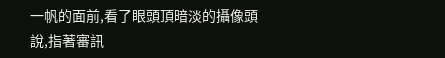一帆的面前,看了眼頭頂暗淡的攝像頭說,指著審訊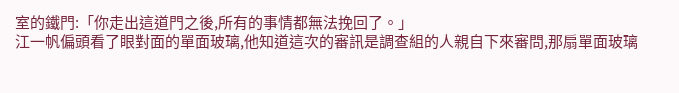室的鐵門:「你走出這道門之後,所有的事情都無法挽回了。」
江一帆偏頭看了眼對面的單面玻璃,他知道這次的審訊是調查組的人親自下來審問,那扇單面玻璃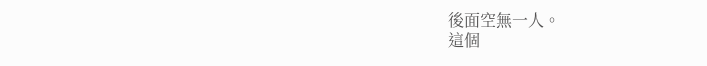後面空無一人。
這個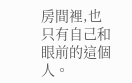房間裡,也只有自己和眼前的這個人。